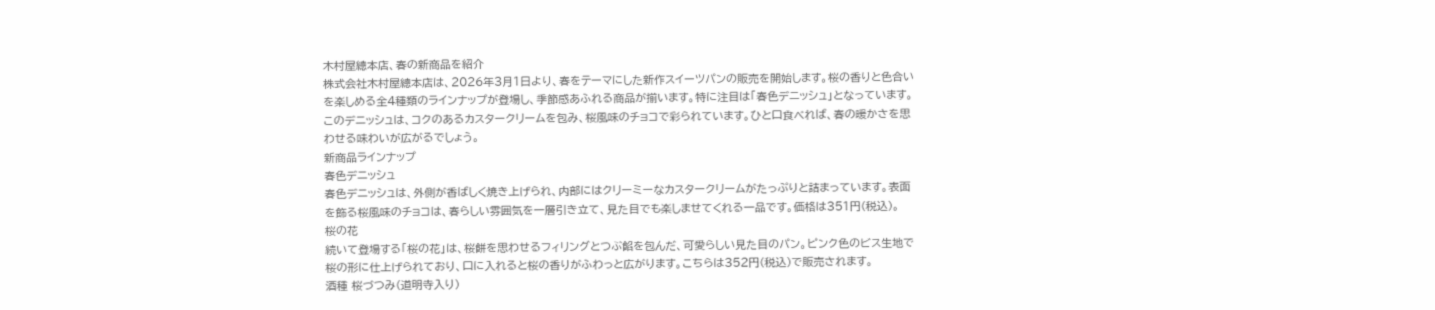木村屋總本店、春の新商品を紹介
株式会社木村屋總本店は、2026年3月1日より、春をテーマにした新作スイーツパンの販売を開始します。桜の香りと色合いを楽しめる全4種類のラインナップが登場し、季節感あふれる商品が揃います。特に注目は「春色デニッシュ」となっています。このデニッシュは、コクのあるカスタークリームを包み、桜風味のチョコで彩られています。ひと口食べれば、春の暖かさを思わせる味わいが広がるでしょう。
新商品ラインナップ
春色デニッシュ
春色デニッシュは、外側が香ばしく焼き上げられ、内部にはクリーミーなカスタークリームがたっぷりと詰まっています。表面を飾る桜風味のチョコは、春らしい雰囲気を一層引き立て、見た目でも楽しませてくれる一品です。価格は351円(税込)。
桜の花
続いて登場する「桜の花」は、桜餅を思わせるフィリングとつぶ餡を包んだ、可愛らしい見た目のパン。ピンク色のビス生地で桜の形に仕上げられており、口に入れると桜の香りがふわっと広がります。こちらは352円(税込)で販売されます。
酒種 桜づつみ(道明寺入り)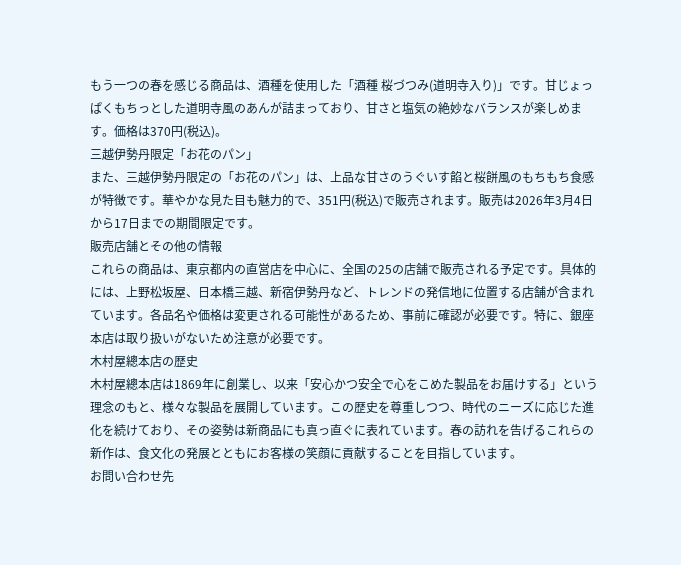もう一つの春を感じる商品は、酒種を使用した「酒種 桜づつみ(道明寺入り)」です。甘じょっぱくもちっとした道明寺風のあんが詰まっており、甘さと塩気の絶妙なバランスが楽しめます。価格は370円(税込)。
三越伊勢丹限定「お花のパン」
また、三越伊勢丹限定の「お花のパン」は、上品な甘さのうぐいす餡と桜餅風のもちもち食感が特徴です。華やかな見た目も魅力的で、351円(税込)で販売されます。販売は2026年3月4日から17日までの期間限定です。
販売店舗とその他の情報
これらの商品は、東京都内の直営店を中心に、全国の25の店舗で販売される予定です。具体的には、上野松坂屋、日本橋三越、新宿伊勢丹など、トレンドの発信地に位置する店舗が含まれています。各品名や価格は変更される可能性があるため、事前に確認が必要です。特に、銀座本店は取り扱いがないため注意が必要です。
木村屋總本店の歴史
木村屋總本店は1869年に創業し、以来「安心かつ安全で心をこめた製品をお届けする」という理念のもと、様々な製品を展開しています。この歴史を尊重しつつ、時代のニーズに応じた進化を続けており、その姿勢は新商品にも真っ直ぐに表れています。春の訪れを告げるこれらの新作は、食文化の発展とともにお客様の笑顔に貢献することを目指しています。
お問い合わせ先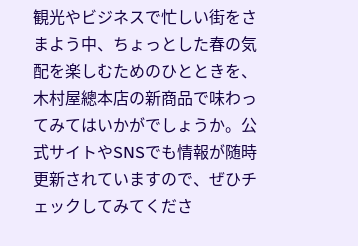観光やビジネスで忙しい街をさまよう中、ちょっとした春の気配を楽しむためのひとときを、木村屋總本店の新商品で味わってみてはいかがでしょうか。公式サイトやSNSでも情報が随時更新されていますので、ぜひチェックしてみてくださ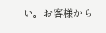い。お客様から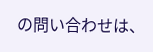の問い合わせは、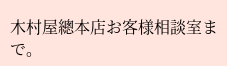木村屋總本店お客様相談室まで。